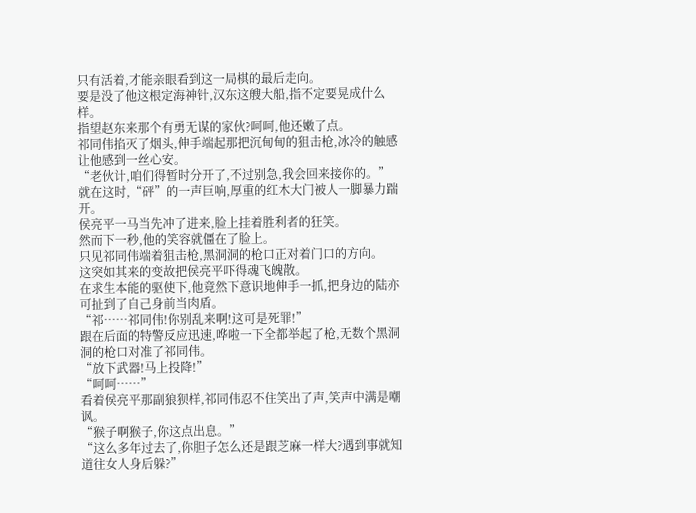只有活着,才能亲眼看到这一局棋的最后走向。
要是没了他这根定海神针,汉东这艘大船,指不定要晃成什么样。
指望赵东来那个有勇无谋的家伙?呵呵,他还嫩了点。
祁同伟掐灭了烟头,伸手端起那把沉甸甸的狙击枪,冰冷的触感让他感到一丝心安。
“老伙计,咱们得暂时分开了,不过别急,我会回来接你的。”
就在这时,“砰”的一声巨响,厚重的红木大门被人一脚暴力踹开。
侯亮平一马当先冲了进来,脸上挂着胜利者的狂笑。
然而下一秒,他的笑容就僵在了脸上。
只见祁同伟端着狙击枪,黑洞洞的枪口正对着门口的方向。
这突如其来的变故把侯亮平吓得魂飞魄散。
在求生本能的驱使下,他竟然下意识地伸手一抓,把身边的陆亦可扯到了自己身前当肉盾。
“祁……祁同伟!你别乱来啊!这可是死罪!”
跟在后面的特警反应迅速,哗啦一下全都举起了枪,无数个黑洞洞的枪口对准了祁同伟。
“放下武器!马上投降!”
“呵呵……”
看着侯亮平那副狼狈样,祁同伟忍不住笑出了声,笑声中满是嘲讽。
“猴子啊猴子,你这点出息。”
“这么多年过去了,你胆子怎么还是跟芝麻一样大?遇到事就知道往女人身后躲?”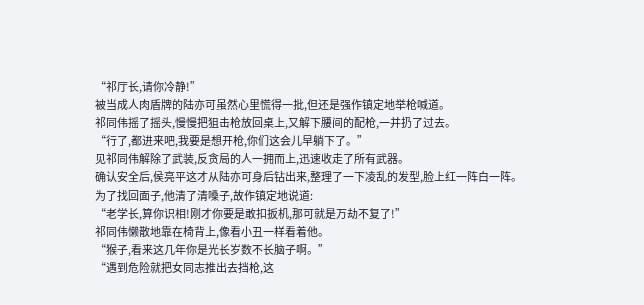“祁厅长,请你冷静!”
被当成人肉盾牌的陆亦可虽然心里慌得一批,但还是强作镇定地举枪喊道。
祁同伟摇了摇头,慢慢把狙击枪放回桌上,又解下腰间的配枪,一并扔了过去。
“行了,都进来吧,我要是想开枪,你们这会儿早躺下了。”
见祁同伟解除了武装,反贪局的人一拥而上,迅速收走了所有武器。
确认安全后,侯亮平这才从陆亦可身后钻出来,整理了一下凌乱的发型,脸上红一阵白一阵。
为了找回面子,他清了清嗓子,故作镇定地说道:
“老学长,算你识相!刚才你要是敢扣扳机,那可就是万劫不复了!”
祁同伟懒散地靠在椅背上,像看小丑一样看着他。
“猴子,看来这几年你是光长岁数不长脑子啊。”
“遇到危险就把女同志推出去挡枪,这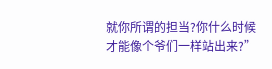就你所谓的担当?你什么时候才能像个爷们一样站出来?”